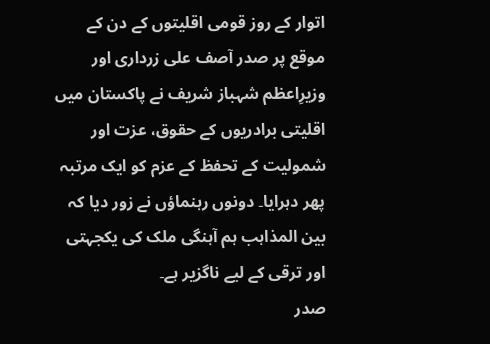اتوار کے روز قومی اقلیتوں کے دن کے موقع پر صدر آصف علی زرداری اور وزیرِاعظم شہباز شریف نے پاکستان میں اقلیتی برادریوں کے حقوق، عزت اور شمولیت کے تحفظ کے عزم کو ایک مرتبہ پھر دہرایا۔ دونوں رہنماؤں نے زور دیا کہ بین المذاہب ہم آہنگی ملک کی یکجہتی اور ترقی کے لیے ناگزیر ہے۔
صدر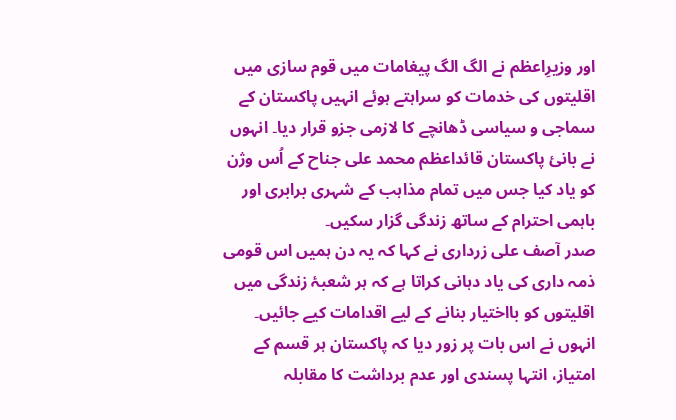اور وزیرِاعظم نے الگ الگ پیغامات میں قوم سازی میں اقلیتوں کی خدمات کو سراہتے ہوئے انہیں پاکستان کے سماجی و سیاسی ڈھانچے کا لازمی جزو قرار دیا۔ انہوں نے بانیٔ پاکستان قائداعظم محمد علی جناح کے اُس وژن کو یاد کیا جس میں تمام مذاہب کے شہری برابری اور باہمی احترام کے ساتھ زندگی گزار سکیں۔
صدر آصف علی زرداری نے کہا کہ یہ دن ہمیں اس قومی ذمہ داری کی یاد دہانی کراتا ہے کہ ہر شعبۂ زندگی میں اقلیتوں کو بااختیار بنانے کے لیے اقدامات کیے جائیں۔ انہوں نے اس بات پر زور دیا کہ پاکستان ہر قسم کے امتیاز، انتہا پسندی اور عدم برداشت کا مقابلہ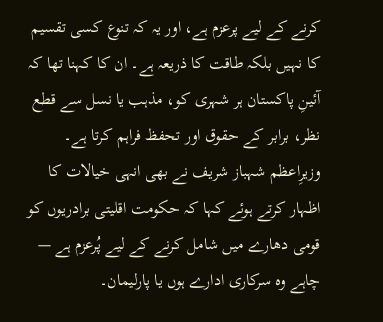کرنے کے لیے پرعزم ہے، اور یہ کہ تنوع کسی تقسیم کا نہیں بلکہ طاقت کا ذریعہ ہے۔ ان کا کہنا تھا کہ آئینِ پاکستان ہر شہری کو، مذہب یا نسل سے قطع نظر، برابر کے حقوق اور تحفظ فراہم کرتا ہے۔
وزیرِاعظم شہباز شریف نے بھی انہی خیالات کا اظہار کرتے ہوئے کہا کہ حکومت اقلیتی برادریوں کو قومی دھارے میں شامل کرنے کے لیے پُرعزم ہے — چاہے وہ سرکاری ادارے ہوں یا پارلیمان۔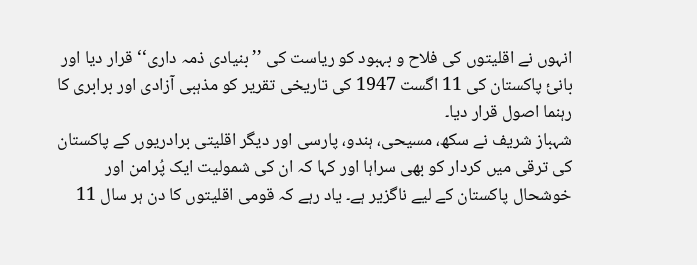انہوں نے اقلیتوں کی فلاح و بہبود کو ریاست کی ’’بنیادی ذمہ داری‘‘ قرار دیا اور بانیٔ پاکستان کی 11 اگست 1947 کی تاریخی تقریر کو مذہبی آزادی اور برابری کا رہنما اصول قرار دیا۔
شہباز شریف نے سکھ، مسیحی، ہندو، پارسی اور دیگر اقلیتی برادریوں کے پاکستان کی ترقی میں کردار کو بھی سراہا اور کہا کہ ان کی شمولیت ایک پُرامن اور خوشحال پاکستان کے لیے ناگزیر ہے۔ یاد رہے کہ قومی اقلیتوں کا دن ہر سال 11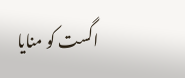اگست کو منایا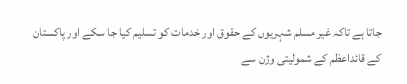جاتا ہے تاکہ غیر مسلم شہریوں کے حقوق اور خدمات کو تسلیم کیا جا سکے اور پاکستان کے قائداعظم کے شمولیتی وژن سے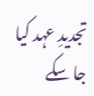تجدیدِ عہد کیا جا سکے